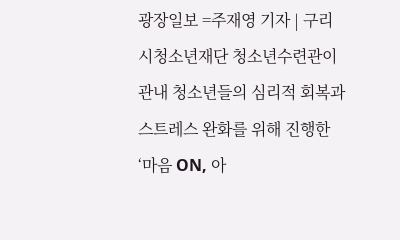광장일보 =주재영 기자 | 구리시청소년재단 청소년수련관이 관내 청소년들의 심리적 회복과 스트레스 완화를 위해 진행한 ‘마음 ON, 아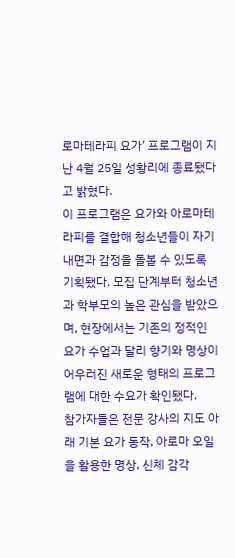로마테라피 요가’ 프로그램이 지난 4월 25일 성황리에 종료됐다고 밝혔다.
이 프로그램은 요가와 아로마테라피를 결합해 청소년들이 자기 내면과 감정을 돌볼 수 있도록 기획됐다. 모집 단계부터 청소년과 학부모의 높은 관심을 받았으며, 현장에서는 기존의 정적인 요가 수업과 달리 향기와 명상이 어우러진 새로운 형태의 프로그램에 대한 수요가 확인됐다.
참가자들은 전문 강사의 지도 아래 기본 요가 동작, 아로마 오일을 활용한 명상, 신체 감각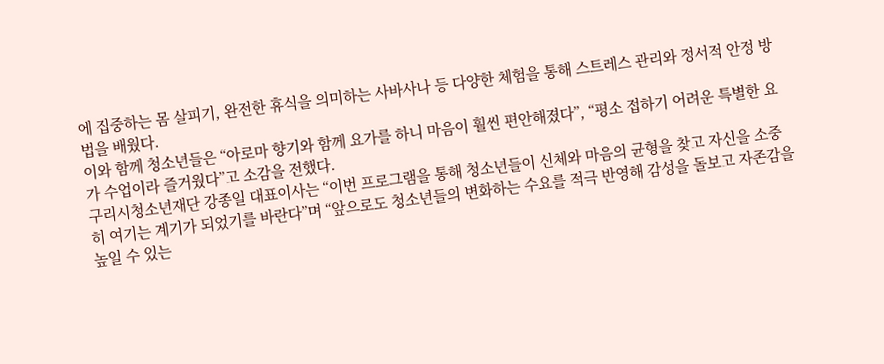에 집중하는 몸 살피기, 완전한 휴식을 의미하는 사바사나 등 다양한 체험을 통해 스트레스 관리와 정서적 안정 방법을 배웠다.
이와 함께 청소년들은 “아로마 향기와 함께 요가를 하니 마음이 훨씬 편안해졌다”, “평소 접하기 어려운 특별한 요가 수업이라 즐거웠다”고 소감을 전했다.
구리시청소년재단 강종일 대표이사는 “이번 프로그램을 통해 청소년들이 신체와 마음의 균형을 찾고 자신을 소중히 여기는 계기가 되었기를 바란다”며 “앞으로도 청소년들의 변화하는 수요를 적극 반영해 감성을 돌보고 자존감을 높일 수 있는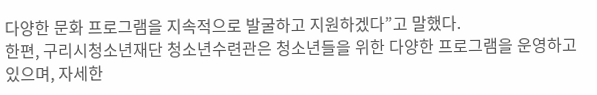다양한 문화 프로그램을 지속적으로 발굴하고 지원하겠다”고 말했다.
한편, 구리시청소년재단 청소년수련관은 청소년들을 위한 다양한 프로그램을 운영하고 있으며, 자세한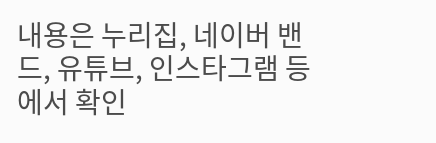내용은 누리집, 네이버 밴드, 유튜브, 인스타그램 등에서 확인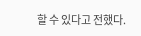할 수 있다고 전했다.